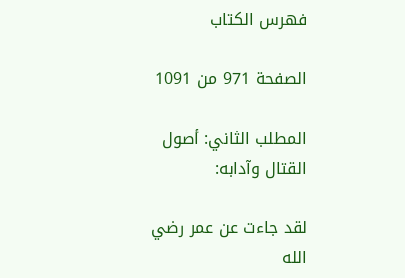فهرس الكتاب

الصفحة 971 من 1091

المطلب الثاني: أصول القتال وآدابه:

لقد جاءت عن عمر رضي الله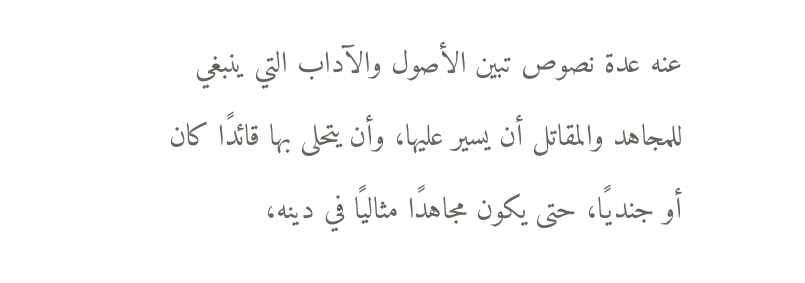عنه عدة نصوص تبين الأصول والآداب التي ينبغي للمجاهد والمقاتل أن يسير عليها، وأن يتحلى بها قائدًا كان أو جنديًا، حتى يكون مجاهدًا مثاليًا في دينه،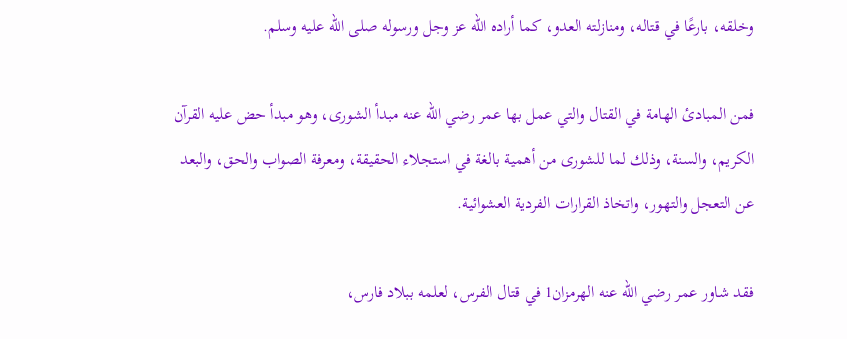وخلقه، بارعًا في قتاله، ومنازلته العدو، كما أراده الله عز وجل ورسوله صلى الله عليه وسلم.

فمن المبادئ الهامة في القتال والتي عمل بها عمر رضي الله عنه مبدأ الشورى، وهو مبدأ حض عليه القرآن الكريم، والسنة، وذلك لما للشورى من أهمية بالغة في استجلاء الحقيقة، ومعرفة الصواب والحق، والبعد عن التعجل والتهور، واتخاذ القرارات الفردية العشوائية.

فقد شاور عمر رضي الله عنه الهرمزان1 في قتال الفرس، لعلمه ببلاد فارس،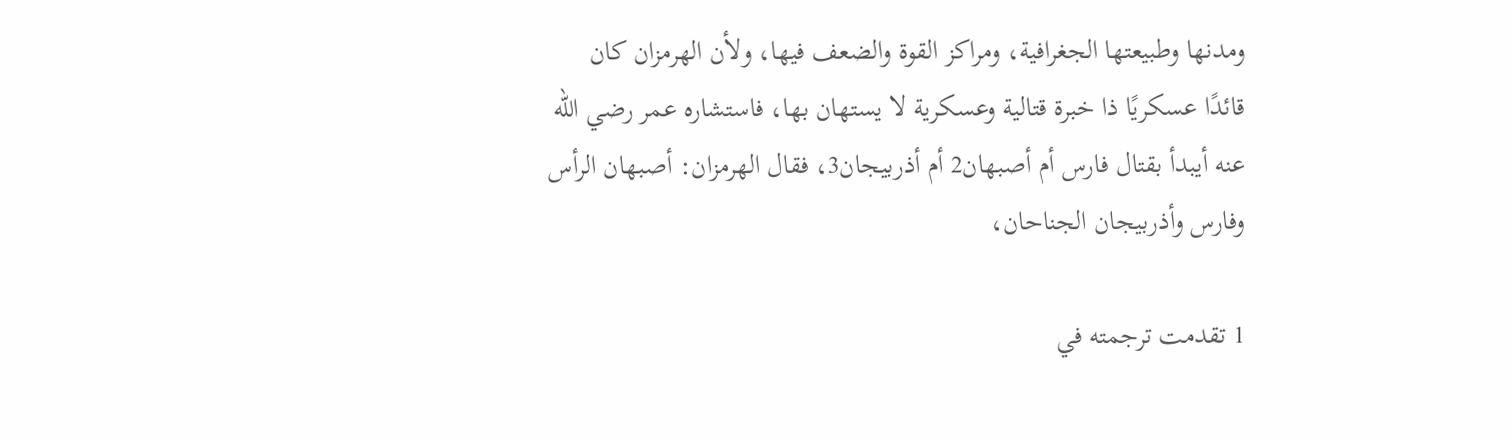ومدنها وطبيعتها الجغرافية، ومراكز القوة والضعف فيها، ولأن الهرمزان كان قائدًا عسكريًا ذا خبرة قتالية وعسكرية لا يستهان بها، فاستشاره عمر رضي الله عنه أيبدأ بقتال فارس أم أصبهان2 أم أذربيجان3، فقال الهرمزان: أصبهان الرأس وفارس وأذربيجان الجناحان،

1 تقدمت ترجمته في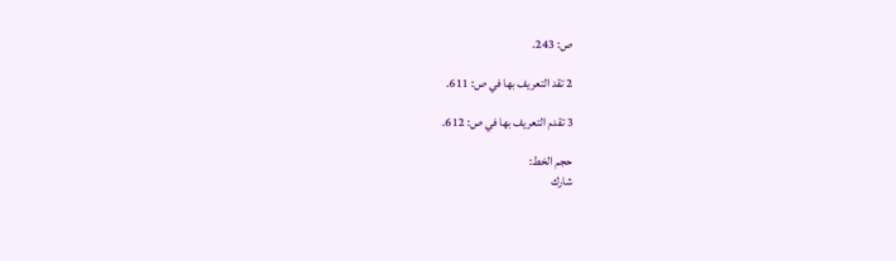ص: 243.

2 تقد التعريف بها في ص: 611.

3 تقدم التعريف بها في ص: 612.

حجم الخط:
شارك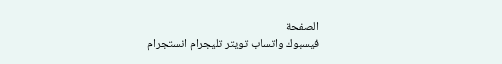الصفحة
فيسبوك واتساب تويتر تليجرام انستجرام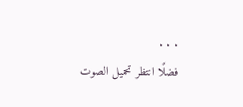. . .
فضلًا انتظر تحميل الصوت